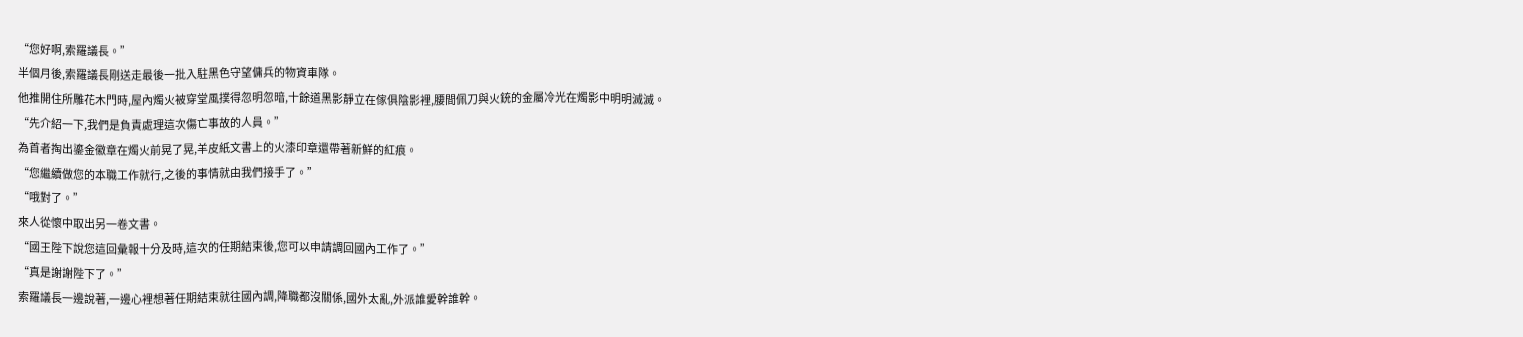“您好啊,索羅議長。”
半個月後,索羅議長剛送走最後一批入駐黑色守望傭兵的物資車隊。
他推開住所雕花木門時,屋內燭火被穿堂風撲得忽明忽暗,十餘道黑影靜立在傢俱陰影裡,腰間佩刀與火銃的金屬冷光在燭影中明明滅滅。
“先介紹一下,我們是負責處理這次傷亡事故的人員。”
為首者掏出鎏金徽章在燭火前晃了晃,羊皮紙文書上的火漆印章還帶著新鮮的紅痕。
“您繼續做您的本職工作就行,之後的事情就由我們接手了。”
“哦對了。”
來人從懷中取出另一卷文書。
“國王陛下說您這回彙報十分及時,這次的任期結束後,您可以申請調回國內工作了。”
“真是謝謝陛下了。”
索羅議長一邊說著,一邊心裡想著任期結束就往國內調,降職都沒關係,國外太亂,外派誰愛幹誰幹。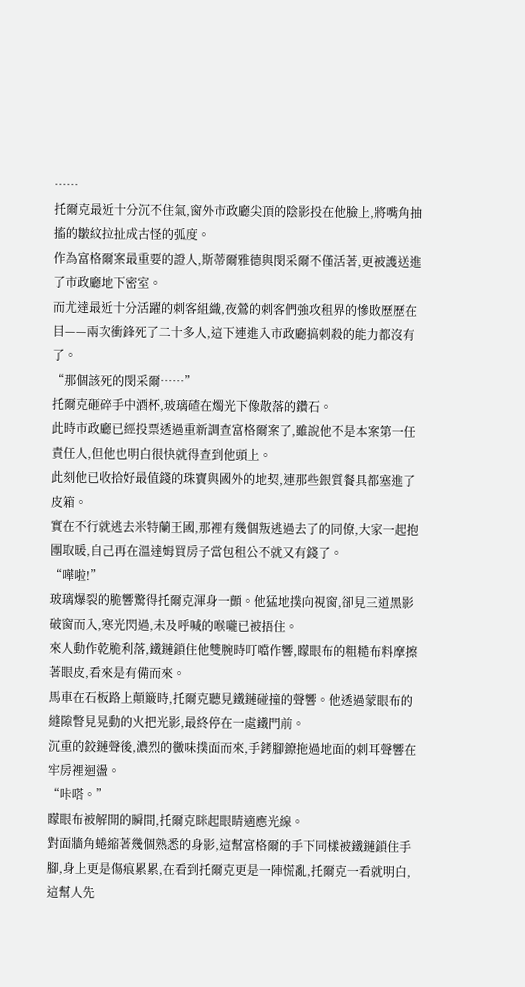……
托爾克最近十分沉不住氣,窗外市政廳尖頂的陰影投在他臉上,將嘴角抽搐的皺紋拉扯成古怪的弧度。
作為富格爾案最重要的證人,斯蒂爾雅德與閔采爾不僅活著,更被護送進了市政廳地下密室。
而尤達最近十分活躍的刺客組織,夜鶯的刺客們強攻租界的慘敗歷歷在目——兩次衝鋒死了二十多人,這下連進入市政廳搞刺殺的能力都沒有了。
“那個該死的閔采爾……”
托爾克砸碎手中酒杯,玻璃碴在燭光下像散落的鑽石。
此時市政廳已經投票透過重新調查富格爾案了,雖說他不是本案第一任責任人,但他也明白很快就得查到他頭上。
此刻他已收拾好最值錢的珠寶與國外的地契,連那些銀質餐具都塞進了皮箱。
實在不行就逃去米特蘭王國,那裡有幾個叛逃過去了的同僚,大家一起抱團取暖,自己再在溫達姆買房子當包租公不就又有錢了。
“嘩啦!”
玻璃爆裂的脆響驚得托爾克渾身一顫。他猛地撲向視窗,卻見三道黑影破窗而入,寒光閃過,未及呼喊的喉嚨已被捂住。
來人動作乾脆利落,鐵鏈鎖住他雙腕時叮噹作響,矇眼布的粗糙布料摩擦著眼皮,看來是有備而來。
馬車在石板路上顛簸時,托爾克聽見鐵鏈碰撞的聲響。他透過蒙眼布的縫隙瞥見晃動的火把光影,最終停在一處鐵門前。
沉重的鉸鏈聲後,濃烈的黴味撲面而來,手銬腳鐐拖過地面的刺耳聲響在牢房裡迴盪。
“咔嗒。”
矇眼布被解開的瞬間,托爾克眯起眼睛適應光線。
對面牆角蜷縮著幾個熟悉的身影,這幫富格爾的手下同樣被鐵鏈鎖住手腳,身上更是傷痕累累,在看到托爾克更是一陣慌亂,托爾克一看就明白,這幫人先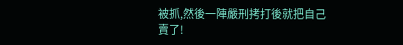被抓,然後一陣嚴刑拷打後就把自己賣了!